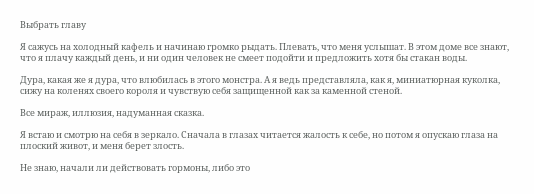Выбрать главу

Я сажусь на холодный кафель и начинаю громко рыдать. Плевать, что меня услышат. В этом доме все знают, что я плачу каждый день, и ни один человек не смеет подойти и предложить хотя бы стакан воды.

Дура, какая же я дура, что влюбилась в этого монстра. А я ведь представляла, как я, миниатюрная куколка, сижу на коленях своего короля и чувствую себя защищенной как за каменной стеной.

Все мираж, иллюзия, надуманная сказка.

Я встаю и смотрю на себя в зеркало. Сначала в глазах читается жалость к себе, но потом я опускаю глаза на плоский живот, и меня берет злость.

Не знаю, начали ли действовать гормоны, либо это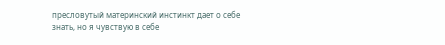пресловутый материнский инстинкт дает о себе знать, но я чувствую в себе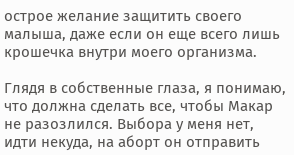острое желание защитить своего малыша, даже если он еще всего лишь крошечка внутри моего организма.

Глядя в собственные глаза, я понимаю, что должна сделать все, чтобы Макар не разозлился. Выбора у меня нет, идти некуда, на аборт он отправить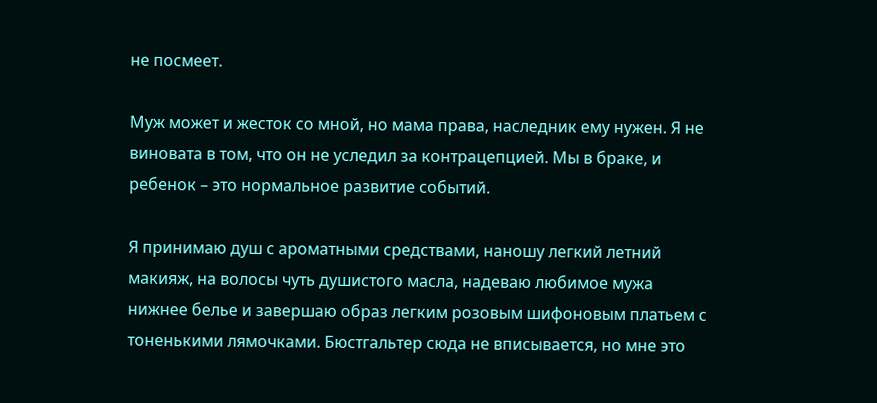не посмеет.

Муж может и жесток со мной, но мама права, наследник ему нужен. Я не виновата в том, что он не уследил за контрацепцией. Мы в браке, и ребенок – это нормальное развитие событий.

Я принимаю душ с ароматными средствами, наношу легкий летний макияж, на волосы чуть душистого масла, надеваю любимое мужа нижнее белье и завершаю образ легким розовым шифоновым платьем с тоненькими лямочками. Бюстгальтер сюда не вписывается, но мне это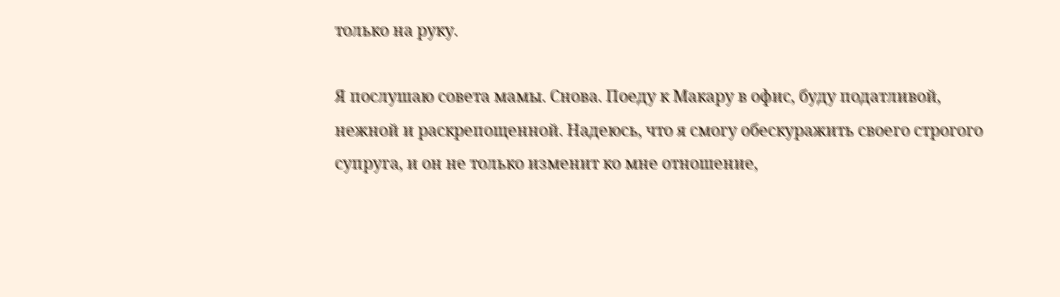только на руку.

Я послушаю совета мамы. Снова. Поеду к Макару в офис, буду податливой, нежной и раскрепощенной. Надеюсь, что я смогу обескуражить своего строгого супруга, и он не только изменит ко мне отношение,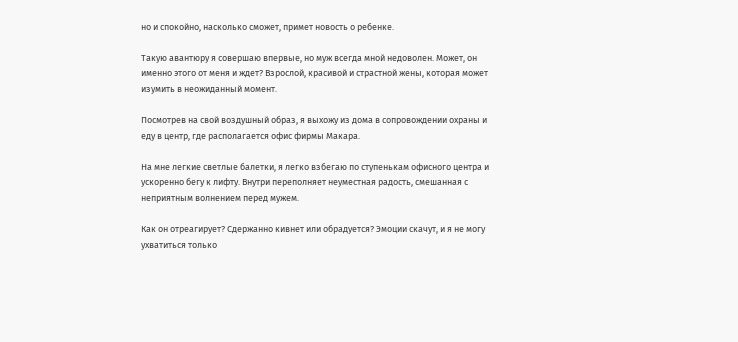но и спокойно, насколько сможет, примет новость о ребенке.

Такую авантюру я совершаю впервые, но муж всегда мной недоволен. Может, он именно этого от меня и ждет? Взрослой, красивой и страстной жены, которая может изумить в неожиданный момент.

Посмотрев на свой воздушный образ, я выхожу из дома в сопровождении охраны и еду в центр, где располагается офис фирмы Макара.

На мне легкие светлые балетки, я легко взбегаю по ступенькам офисного центра и ускоренно бегу к лифту. Внутри переполняет неуместная радость, смешанная с неприятным волнением перед мужем.

Как он отреагирует? Сдержанно кивнет или обрадуется? Эмоции скачут, и я не могу ухватиться только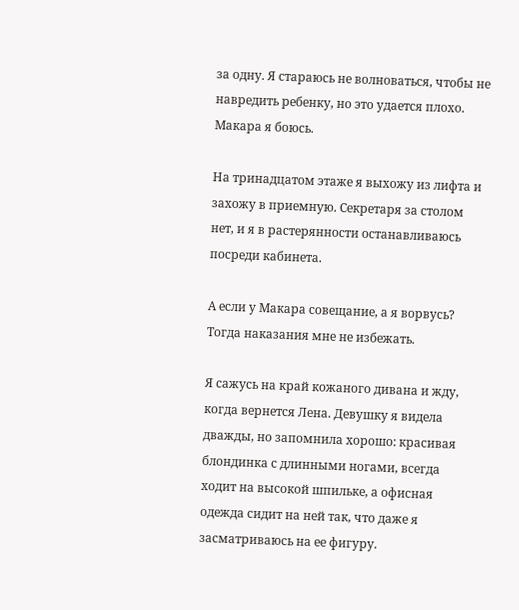за одну. Я стараюсь не волноваться, чтобы не навредить ребенку, но это удается плохо. Макара я боюсь.

На тринадцатом этаже я выхожу из лифта и захожу в приемную. Секретаря за столом нет, и я в растерянности останавливаюсь посреди кабинета.

А если у Макара совещание, а я ворвусь? Тогда наказания мне не избежать.

Я сажусь на край кожаного дивана и жду, когда вернется Лена. Девушку я видела дважды, но запомнила хорошо: красивая блондинка с длинными ногами, всегда ходит на высокой шпильке, а офисная одежда сидит на ней так, что даже я засматриваюсь на ее фигуру.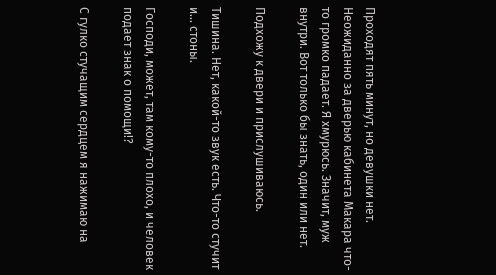Проходят пять минут, но девушки нет. Неожиданно за дверью кабинета Макара что-то громко падает. Я хмурюсь. Значит, муж внутри. Вот только бы знать, один или нет.

Подхожу к двери и прислушиваюсь.

Тишина. Нет, какой-то звук есть. Что-то стучит и... стоны.

Господи, может, там кому-то плохо, и человек подает знак о помощи!?

С гулко стучащим сердцем я нажимаю на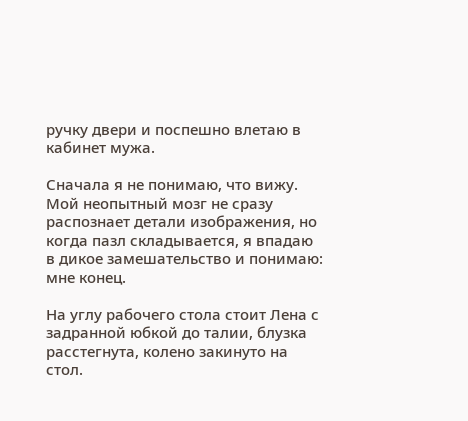ручку двери и поспешно влетаю в кабинет мужа.

Сначала я не понимаю, что вижу. Мой неопытный мозг не сразу распознает детали изображения, но когда пазл складывается, я впадаю в дикое замешательство и понимаю: мне конец.

На углу рабочего стола стоит Лена с задранной юбкой до талии, блузка расстегнута, колено закинуто на стол.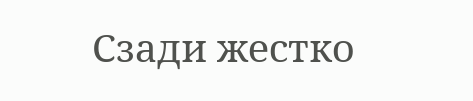Сзади жестко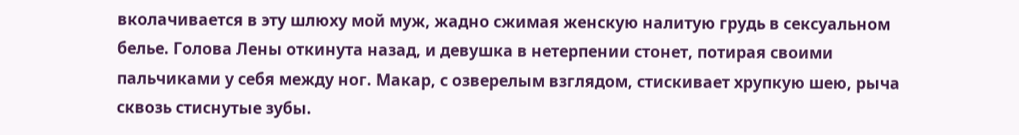вколачивается в эту шлюху мой муж, жадно сжимая женскую налитую грудь в сексуальном белье. Голова Лены откинута назад, и девушка в нетерпении стонет, потирая своими пальчиками у себя между ног. Макар, с озверелым взглядом, стискивает хрупкую шею, рыча сквозь стиснутые зубы.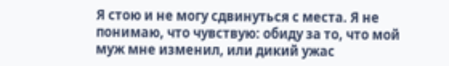Я стою и не могу сдвинуться с места. Я не понимаю, что чувствую: обиду за то, что мой муж мне изменил, или дикий ужас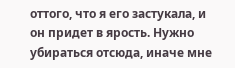оттого, что я его застукала, и он придет в ярость. Нужно убираться отсюда, иначе мне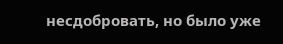несдобровать, но было уже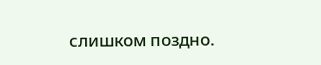слишком поздно.